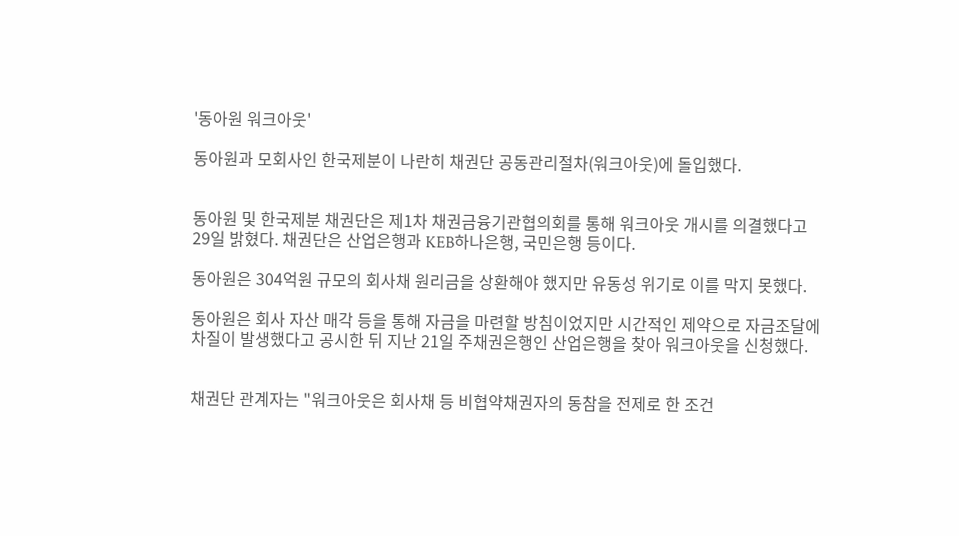'동아원 워크아웃'

동아원과 모회사인 한국제분이 나란히 채권단 공동관리절차(워크아웃)에 돌입했다.


동아원 및 한국제분 채권단은 제1차 채권금융기관협의회를 통해 워크아웃 개시를 의결했다고 29일 밝혔다. 채권단은 산업은행과 KEB하나은행, 국민은행 등이다.

동아원은 304억원 규모의 회사채 원리금을 상환해야 했지만 유동성 위기로 이를 막지 못했다.

동아원은 회사 자산 매각 등을 통해 자금을 마련할 방침이었지만 시간적인 제약으로 자금조달에 차질이 발생했다고 공시한 뒤 지난 21일 주채권은행인 산업은행을 찾아 워크아웃을 신청했다.


채권단 관계자는 "워크아웃은 회사채 등 비협약채권자의 동참을 전제로 한 조건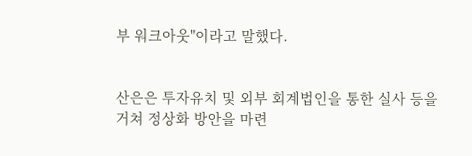부 워크아웃"이라고 말했다.


산은은 투자유치 및 외부 회계법인을 통한 실사 등을 거쳐 정상화 방안을 마련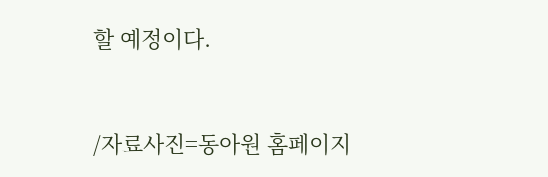할 예정이다.


/자료사진=동아원 홈페이지